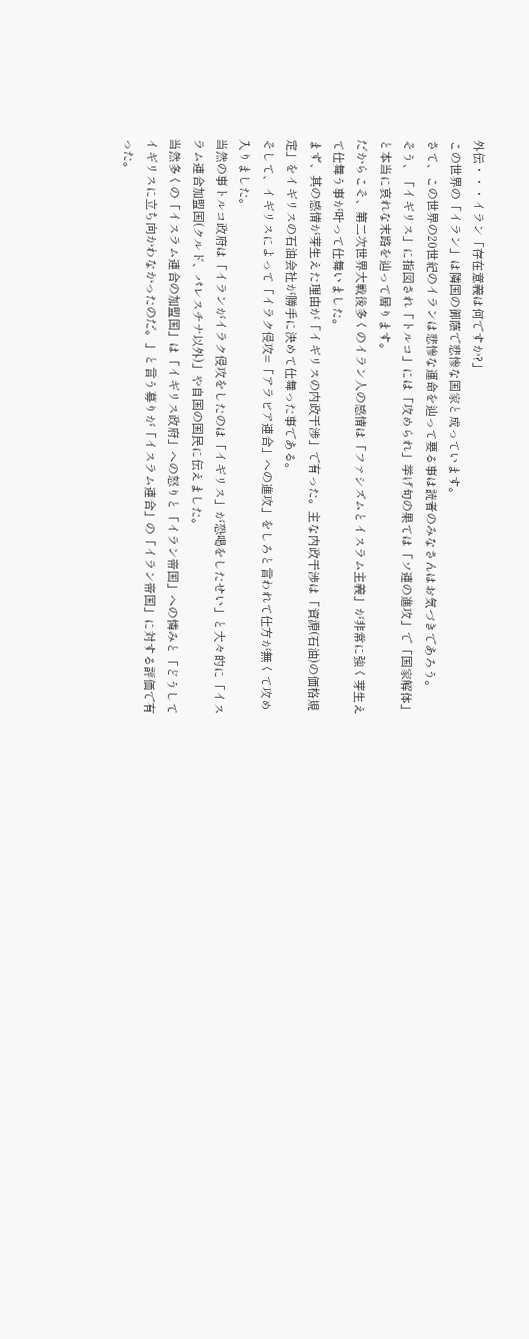外伝・・・イラン「存在意義は何ですか?」
この世界の「イラン」は隣国の御蔭で悲惨な国家と成っています。
さて、この世界の20世紀のイランは悲惨な運命を辿って要る事は読者のみなさんはお気づきであろう。
そう、「イギリス」に指図され「トルコ」には「攻められ」挙げ句の果ては「ソ連の進攻」で「国家解体」と本当に哀れな末路を辿って居ります。
だからこそ、第二次世界大戦後多くのイラン人の感情は「ファシズムとイスラム主義」が非常に強く芽生えて仕舞う事が叶って仕舞いました。
まず、其の感情が芽生えた理由が「イギリスの内政干渉」で有った。主な内政干渉は「資源(石油)の価格規定」をイギリスの石油会社が勝手に決めて仕舞った事である。
そして、イギリスによって「イラク侵攻=「アラビア連合」への進攻」をしろと言われて仕方が無くて攻め入りました。
当然の事トルコ政府は「イランがイラク侵攻をしたのは「イギリス」が恐喝をしたせい」と大々的に「イスラム連合加盟国(クルド、パレスチナ以外)」や自国の国民に伝えました。
当然多くの「イスラム連合の加盟国」は「イギリス政府」への怒りと「イラン帝国」への憐みと「どうしてイギリスに立ち向かわなかったのだ。」と言う募りが「イスラム連合」の「イラン帝国」に対する評価で有った。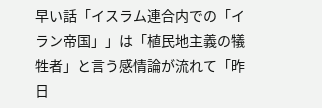早い話「イスラム連合内での「イラン帝国」」は「植民地主義の犠牲者」と言う感情論が流れて「昨日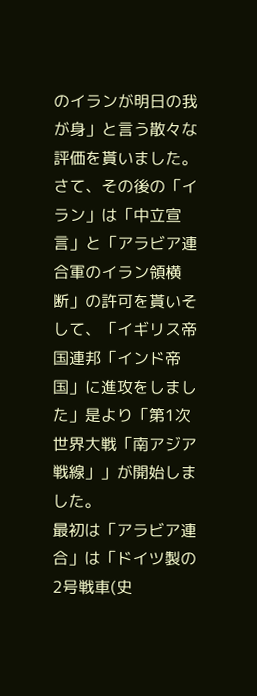のイランが明日の我が身」と言う散々な評価を貰いました。
さて、その後の「イラン」は「中立宣言」と「アラビア連合軍のイラン領横断」の許可を貰いそして、「イギリス帝国連邦「インド帝国」に進攻をしました」是より「第1次世界大戦「南アジア戦線」」が開始しました。
最初は「アラビア連合」は「ドイツ製の2号戦車(史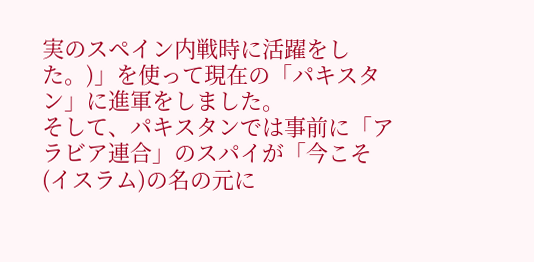実のスペイン内戦時に活躍をした。)」を使って現在の「パキスタン」に進軍をしました。
そして、パキスタンでは事前に「アラビア連合」のスパイが「今こそ(イスラム)の名の元に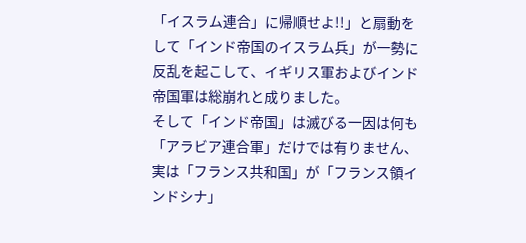「イスラム連合」に帰順せよ!!」と扇動をして「インド帝国のイスラム兵」が一勢に反乱を起こして、イギリス軍およびインド帝国軍は総崩れと成りました。
そして「インド帝国」は滅びる一因は何も「アラビア連合軍」だけでは有りません、実は「フランス共和国」が「フランス領インドシナ」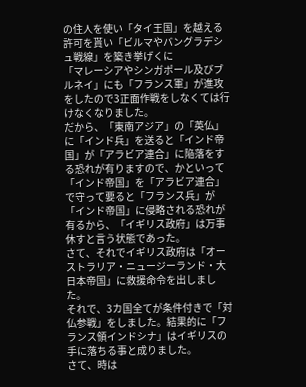の住人を使い「タイ王国」を越える許可を貰い「ビルマやバングラデシュ戦線」を築き挙げくに
「マレーシアやシンガポール及びブルネイ」にも「フランス軍」が進攻をしたので3正面作戦をしなくては行けなくなりました。
だから、「東南アジア」の「英仏」に「インド兵」を送ると「インド帝国」が「アラビア連合」に陥落をする恐れが有りますので、かといって「インド帝国」を「アラビア連合」で守って要ると「フランス兵」が「インド帝国」に侵略される恐れが有るから、「イギリス政府」は万事休すと言う状態であった。
さて、それでイギリス政府は「オーストラリア・ニュージーランド・大日本帝国」に救援命令を出しました。
それで、3カ国全てが条件付きで「対仏参戦」をしました。結果的に「フランス領インドシナ」はイギリスの手に落ちる事と成りました。
さて、時は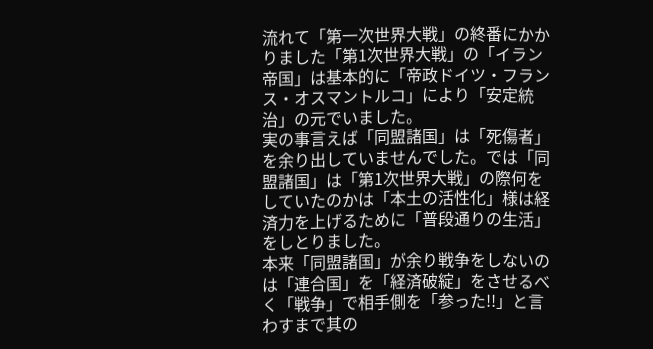流れて「第一次世界大戦」の終番にかかりました「第1次世界大戦」の「イラン帝国」は基本的に「帝政ドイツ・フランス・オスマントルコ」により「安定統治」の元でいました。
実の事言えば「同盟諸国」は「死傷者」を余り出していませんでした。では「同盟諸国」は「第1次世界大戦」の際何をしていたのかは「本土の活性化」様は経済力を上げるために「普段通りの生活」をしとりました。
本来「同盟諸国」が余り戦争をしないのは「連合国」を「経済破綻」をさせるべく「戦争」で相手側を「参った!!」と言わすまで其の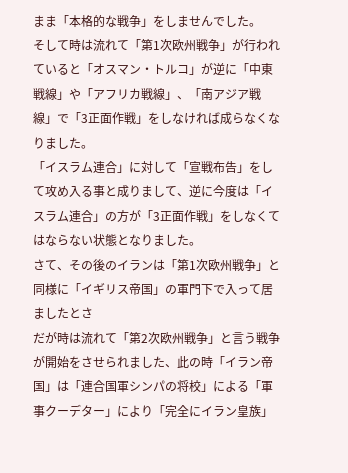まま「本格的な戦争」をしませんでした。
そして時は流れて「第1次欧州戦争」が行われていると「オスマン・トルコ」が逆に「中東戦線」や「アフリカ戦線」、「南アジア戦線」で「3正面作戦」をしなければ成らなくなりました。
「イスラム連合」に対して「宣戦布告」をして攻め入る事と成りまして、逆に今度は「イスラム連合」の方が「3正面作戦」をしなくてはならない状態となりました。
さて、その後のイランは「第1次欧州戦争」と同様に「イギリス帝国」の軍門下で入って居ましたとさ
だが時は流れて「第2次欧州戦争」と言う戦争が開始をさせられました、此の時「イラン帝国」は「連合国軍シンパの将校」による「軍事クーデター」により「完全にイラン皇族」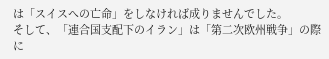は「スイスへの亡命」をしなければ成りませんでした。
そして、「連合国支配下のイラン」は「第二次欧州戦争」の際に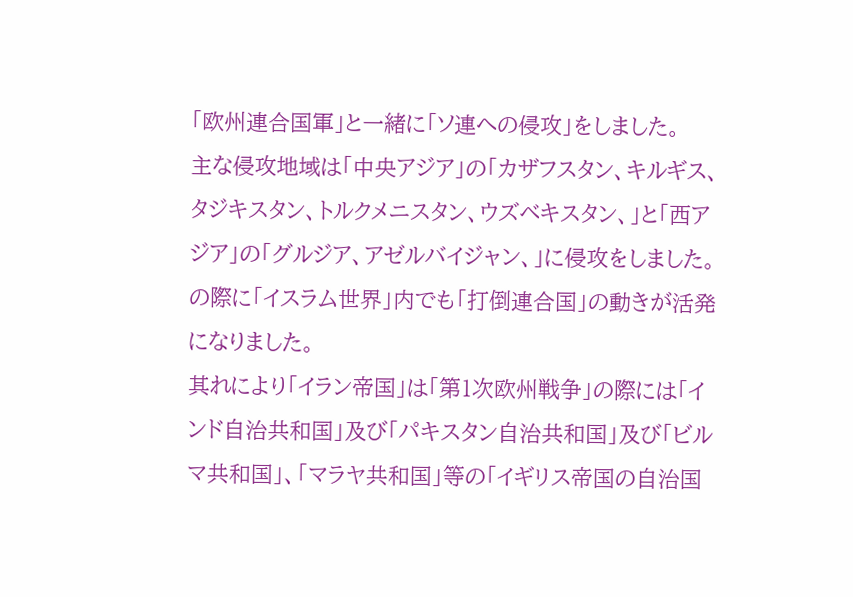「欧州連合国軍」と一緒に「ソ連への侵攻」をしました。
主な侵攻地域は「中央アジア」の「カザフスタン、キルギス、タジキスタン、トルクメニスタン、ウズベキスタン、」と「西アジア」の「グルジア、アゼルバイジャン、」に侵攻をしました。
の際に「イスラム世界」内でも「打倒連合国」の動きが活発になりました。
其れにより「イラン帝国」は「第1次欧州戦争」の際には「インド自治共和国」及び「パキスタン自治共和国」及び「ビルマ共和国」、「マラヤ共和国」等の「イギリス帝国の自治国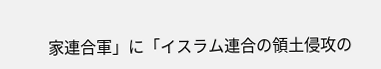家連合軍」に「イスラム連合の領土侵攻の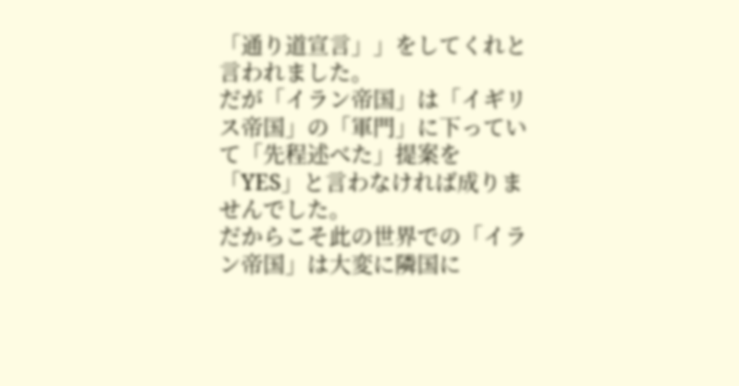「通り道宣言」」をしてくれと言われました。
だが「イラン帝国」は「イギリス帝国」の「軍門」に下っていて「先程述べた」提案を「YES」と言わなければ成りませんでした。
だからこそ此の世界での「イラン帝国」は大変に隣国に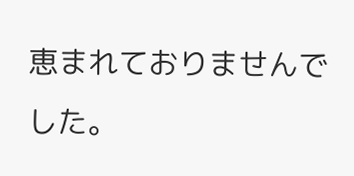恵まれておりませんでした。